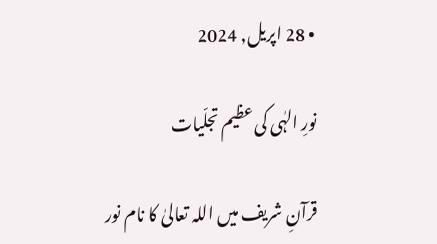• 28 اپریل, 2024

نورِ الہٰی کی عظیم تجلّیات

قرآنِ شریف میں اللہ تعالیٰ کا نام نور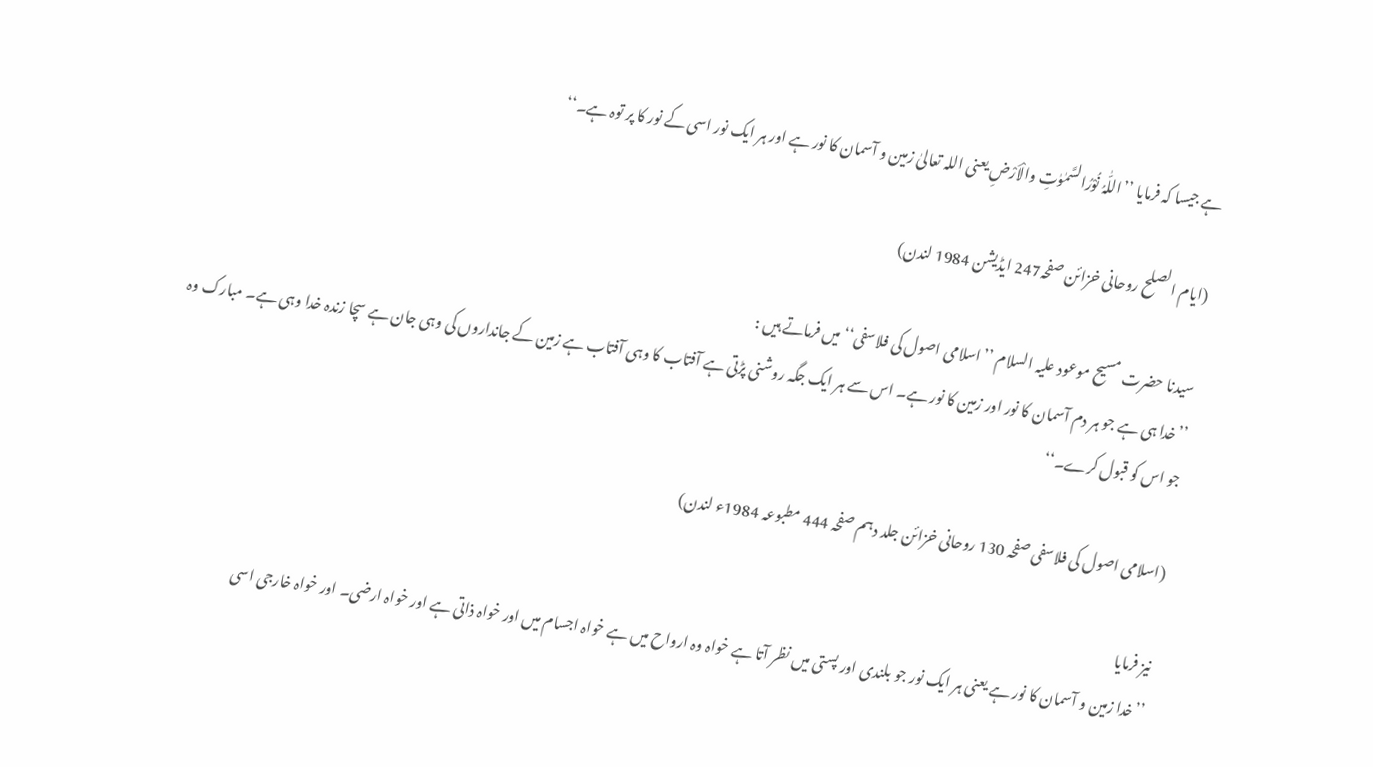ہے جیسا کہ فرمایا ’’اللّٰہُ نُوْرُالسَّمٰوٰتِ والْاَرْضِ یعنی اللہ تعالیٰ زمین و آسمان کا نور ہے اور ہر ایک نور اسی کے نور کا پر توہ ہے۔‘‘

(ایام الصلح روحانی خزائن صفحہ247 ایڈیشن 1984 لندن)

سیدنا حضرت مسیح موعود علیہ السلام ’’اسلامی اصول کی فلاسفی‘‘ میں فرماتے ہیں :
’’خدا ہی ہے جو ہر دم آسمان کا نور اور زمین کا نور ہے۔ اس سے ہر ایک جگہ روشنی پڑتی ہے آفتاب کا وہی آفتاب ہے زمین کے جانداروں کی وہی جان ہے سچا زندہ خدا وہی ہے۔ مبارک وہ جو اس کو قبول کرے۔‘‘

(اسلامی اصول کی فلاسفی صفحہ 130 روحانی خزائن جلد دہم صفحہ 444 مطبوعہ 1984ء لندن)

نیز فرمایا
’’خدا زمین و آسمان کا نور ہے یعنی ہر ایک نور جو بلندی اور پستی میں نظر آتا ہے خواہ وہ ارواح میں ہے خواہ اجسام میں اور خواہ ذاتی ہے اور خواہ ارضی۔ اور خواہ خارجی اسی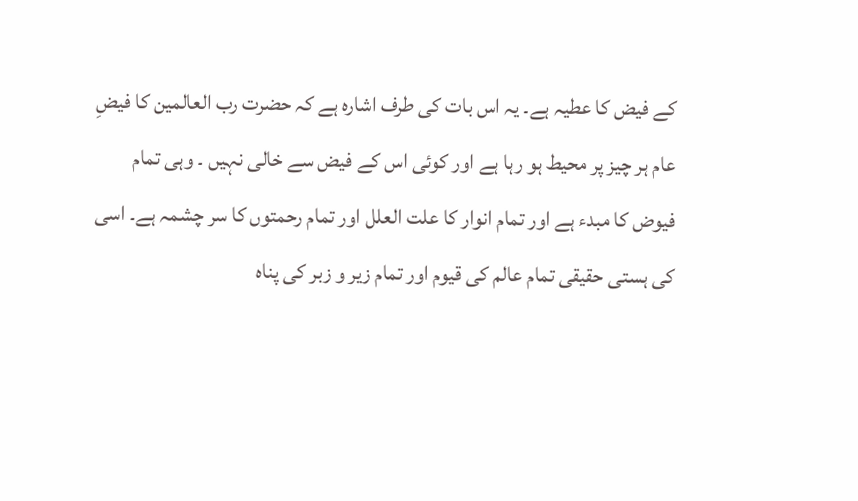کے فیض کا عطیہ ہے۔ یہ اس بات کی طرف اشارہ ہے کہ حضرت رب العالمین کا فیضِ عام ہر چیز پر محیط ہو رہا ہے اور کوئی اس کے فیض سے خالی نہیں ۔ وہی تمام فیوض کا مبدء ہے اور تمام انوار کا علت العلل اور تمام رحمتوں کا سر چشمہ ہے۔ اسی کی ہستی حقیقی تمام عالم کی قیوم اور تمام زیر و زبر کی پناہ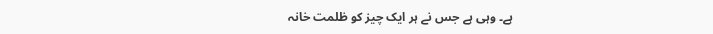ہے۔ وہی ہے جس نے ہر ایک چیز کو ظلمت خانہ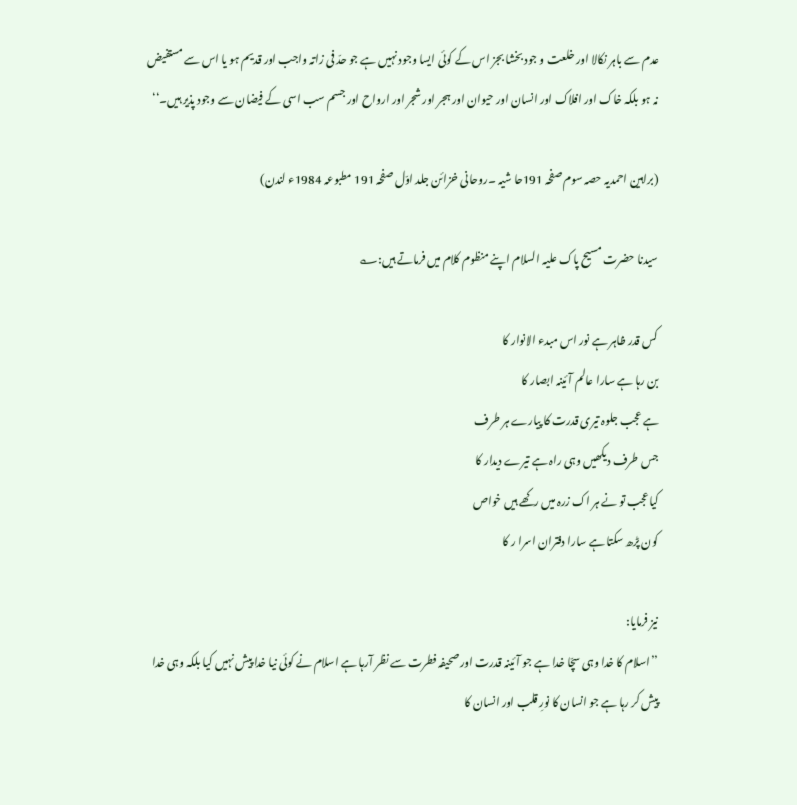عدم سے باہر نکالا اور خلعت و جود بخشا بجز اس کے کوئی ایسا وجود نہیں ہے جو حدّ فی زاتہ واجب اور قدیم ہو یا اس سے مستفیض نہ ہو بلکہ خاک اور افلاک اور انسان اور حیوان اور ہجر اور شجر اور ارواح اور جسم سب اسی کے فیضان سے وجود پذیر ہیں۔‘‘

(براہین احمدیہ حصہ سوم صفحہ 191حا شیہ ۔روحانی خزائن جلد اوّل صفحہ 191 مطبوعہ 1984ء لندن)

سیدنا حضرت مسیح پاک علیہ السلام اپنے منظوم کلام میں فرماتے ہیں:؎

کس قدر ظاہر ہے نور اس مبدء الانوار کا
بن رہا ہے سارا عالم آئینہ ابصار کا
ہے عجب جلوہ تیری قدرت کا پیارے ہر طرف
جس طرف دیکھیں وہی راہ ہے تیرے دیدار کا
کیاعجب تو نے ہر اک زرہ میں رکھے ہیں خواص
کون پڑھ سکتا ہے سارا دفتران اسرا ر کا

نیز فرمایا:
’’اسلام کا خدا وہی سچّا خدا ہے جو آئینہ قدرت اور صحیفہ فطرت سے نظر آرہا ہے اسلام نے کوئی نیا خدا پیش نہیں کیا بلکہ وہی خدا پیش کر رہا ہے جو انسان کا نورِ قلب اور انسان کا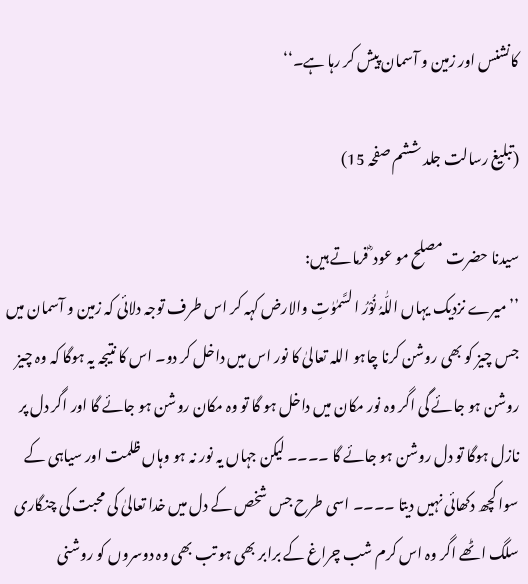کانشنس اور زمین و آسمان پیش کر رہا ہے۔‘‘

(تبلیغ رسالت جلد ششم صفحہ 15)

سیدنا حضرت مصلح مو عود ؓ فرماتے ہیں:
’’میرے نزدیک یہاں اللّٰہُ نُوْرُ ا لسَّمٰوٰتِ والارض کہہ کر اس طرف توجہ دلائی کہ زمین و آسمان میں جس چیز کو بھی روشن کرنا چاہو اللہ تعالیٰ کا نور اس میں داخل کر دو۔ اس کا نتیجہ یہ ہوگا کہ وہ چیز روشن ہو جائے گی اگر وہ نور مکان میں داخل ہو گا تو وہ مکان روشن ہو جائے گا اور اگر دل پر نازل ہوگا تو دل روشن ہو جائے گا ۔۔۔۔ لیکن جہاں یہ نور نہ ہو وہاں ظلمت اور سیاہی کے سوا کچھ دکھائی نہیں دیتا ۔۔۔۔ اسی طرح جس شخص کے دل میں خدا تعالیٰ کی محبت کی چنگاری سلگ اٹھے اگر وہ اس کرم شب چراغ کے برابر بھی ہو تب بھی وہ دوسروں کو روشنی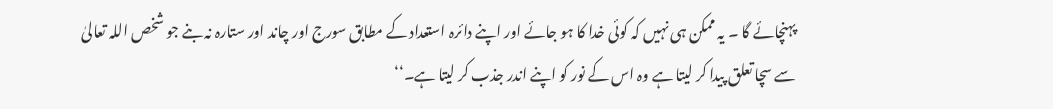پہنچائے گا ۔ یہ ممکن ہی نہیں کہ کوئی خدا کا ہو جائے اور اپنے دائرہ استعداد کے مطابق سورج اور چاند اور ستارہ نہ بنے جو شخص اللہ تعالیٰ سے سچا تعلق پیدا کر لیتا ہے وہ اس کے نور کو اپنے اندر جذب کر لیتا ہے۔‘‘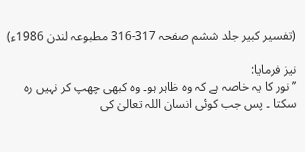(تفسیر کبیر جلد ششم صفحہ 317-316 مطبوعہ لندن 1986ء)

نیز فرمایا:
’’نور کا یہ خاصہ ہے کہ وہ ظاہر ہو۔ وہ کبھی چھپ کر نہیں رہ سکتا ۔ پس جب کوئی انسان اللہ تعالیٰ کی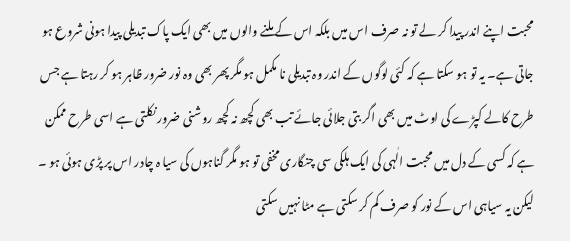محبت اپنے اندر پیدا کر لے تو نہ صرف اس میں بلکہ اس کے ملنے والوں میں بھی ایک پاک تبدیلی پیدا ہونی شروع ہو جاتی ہے۔ یہ تو ہو سکتا ہے کہ کئی لوگوں کے اندر وہ تبدیلی نا مکمل ہو مگر پھر بھی وہ نور ضرور ظاہر ہو کر رہتا ہے جس طرح کالے کپڑے کی اوٹ میں بھی اگر بتی جلائی جائے تب بھی کچھ نہ کچھ روشنی ضرور نکلتی ہے اسی طرح ممکن ہے کہ کسی کے دل میں محبت الٰہی کی ایک ہلکی سی چنگاری مخفی تو ہو مگر گناہوں کی سیا ہ چادر اس پر پڑی ہوئی ہو ۔ لیکن یہ سیاہی اس کے نور کو صرف کم کر سکتی ہے مٹا نہیں سکتی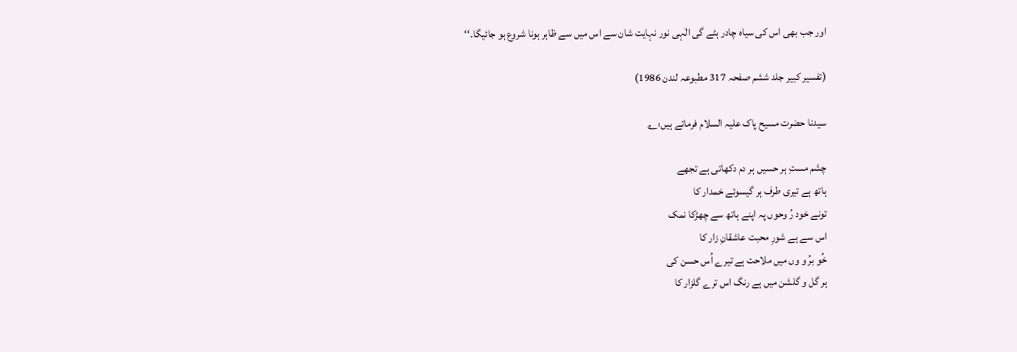اور جب بھی اس کی سیاہ چادر ہٹے گی الٰہی نور نہایت شان سے اس میں سے ظاہر ہونا شروع ہو جائیگا۔‘‘

(تفسیر کبیر جلد ششم صفحہ 317 مطبوعہ لندن 1986)

سیدنا حضرت مسیح پاک علیہ السلام فرماتے ہیں:؎

چشم مستِ ہر حسیں ہر دم دکھاتی ہے تجھے
ہاتھ ہے تیری طرف ہر گیسوئے خمدار کا
تونے خود رُ وحوں پہ اپنے ہاتھ سے چھڑکا نمک
اس سے ہے شورِ محبت عاشقانِ زار کا
خُو برُ و وں میں ملاحت ہے تیرے اُس حسن کی
ہر گل و گلشن میں ہے رنگ اس ترے گلزار کا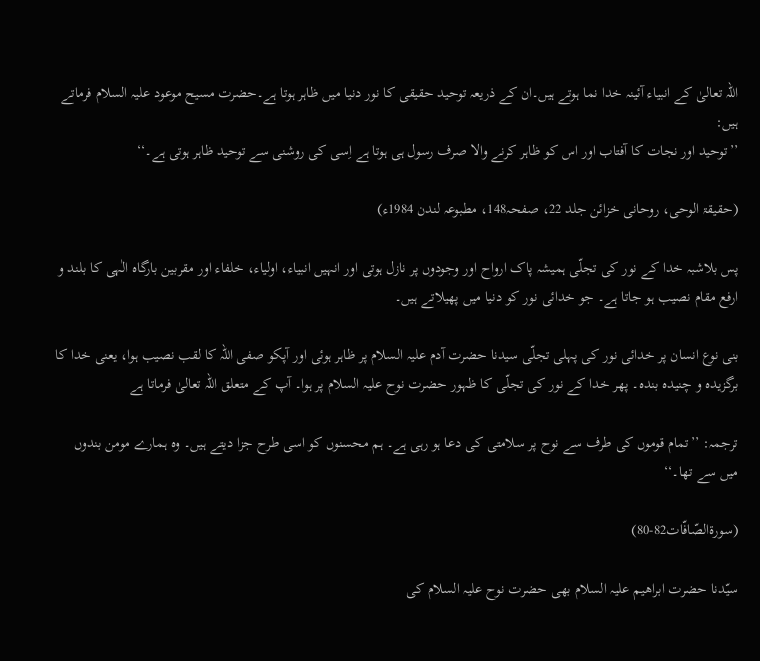اللہ تعالیٰ کے انبیاء آئینہ خدا نما ہوتے ہیں۔ان کے ذریعہ توحید حقیقی کا نور دنیا میں ظاہر ہوتا ہے۔حضرت مسیح موعود علیہ السلام فرماتے ہیں:
’’توحید اور نجات کا آفتاب اور اس کو ظاہر کرنے والا صرف رسول ہی ہوتا ہے اِسی کی روشنی سے توحید ظاہر ہوتی ہے۔‘‘

(حقیقۃ الوحی، روحانی خزائن جلد 22، صفحہ148، مطبوعہ لندن 1984ء)

پس بلاشبہ خدا کے نور کی تجلّی ہمیشہ پاک ارواح اور وجودوں پر نازل ہوتی اور انہیں انبیاء، اولیاء، خلفاء اور مقربین بارگاہ الٰہی کا بلند و ارفع مقام نصیب ہو جاتا ہے۔ جو خدائی نور کو دنیا میں پھیلاتے ہیں۔

بنی نوع انسان پر خدائی نور کی پہلی تجلّی سیدنا حضرت آدم علیہ السلام پر ظاہر ہوئی اور آپکو صفی اللہ کا لقب نصیب ہوا، یعنی خدا کا برگزیدہ و چنیدہ بندہ۔ پھر خدا کے نور کی تجلّی کا ظہور حضرت نوح علیہ السلام پر ہوا۔ آپ کے متعلق اللہ تعالیٰ فرماتا ہے

ترجمہ: ’’تمام قوموں کی طرف سے نوح پر سلامتی کی دعا ہو رہی ہے۔ ہم محسنوں کو اسی طرح جزا دیتے ہیں۔ وہ ہمارے مومن بندوں میں سے تھا۔‘‘

(سورۃالصّافّات82-80)

سیّدنا حضرت ابراھیم علیہ السلام بھی حضرت نوح علیہ السلام کی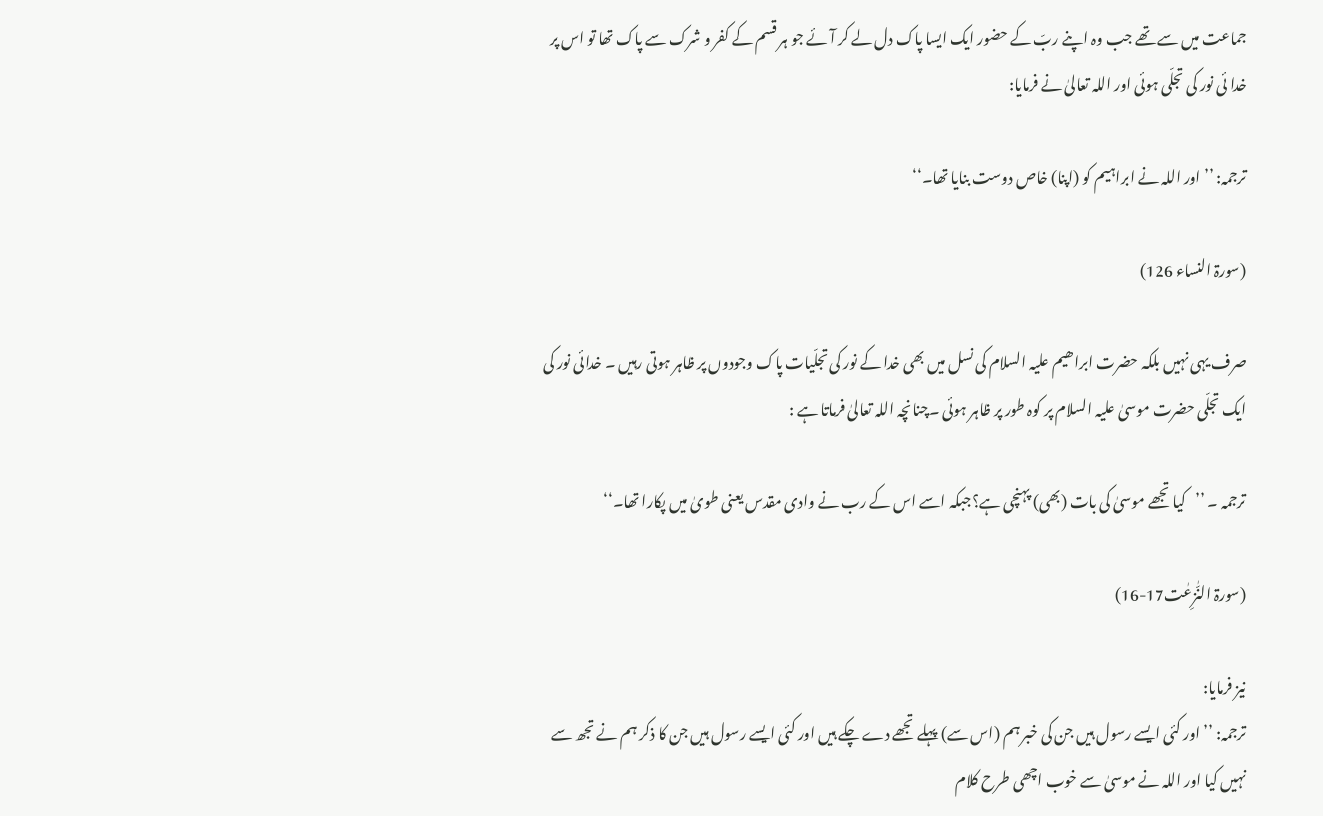جماعت میں سے تھے جب وہ اپنے ربّ کے حضور ایک ایسا پاک دل لے کر آئے جو ہر قسم کے کفر و شرک سے پاک تھا تو اس پر خدا ئی نور کی تجلّی ہوئی اور اللہ تعالیٰ نے فرمایا:

ترجمہ: ’’اور اللہ نے ابراہیم کو (اپنا) خاص دوست بنایا تھا۔‘‘

(سورۃ النساء 126)

صرف یہی نہیں بلکہ حضرت ابراھیم علیہ السلام کی نسل میں بھی خدا کے نور کی تجلّیات پاک وجودوں پر ظاہر ہوتی رہیں ۔ خدائی نور کی ایک تجلّی حضرت موسیٰ علیہ السلام پر کوہ طور پر ظاہر ہوئی ۔چنانچہ اللہ تعالیٰ فرماتا ہے :

ترجمہ ۔ ’’کیا تجھے موسیٰ کی بات (بھی) پہنچی ہے؟جبکہ اسے اس کے رب نے وادی مقدس یعنی طویٰ میں پکارا تھا۔‘‘

(سورۃ النّٰزِعٰت17-16)

نیز فرمایا:
ترجمہ: ’’اور کئی ایسے رسول ہیں جن کی خبر ہم (اس سے) پہلے تجھے دے چکے ہیں اور کئی ایسے رسول ہیں جن کا ذکر ہم نے تجھ سے نہیں کیا اور اللہ نے موسیٰ سے خوب اچھی طرح کلام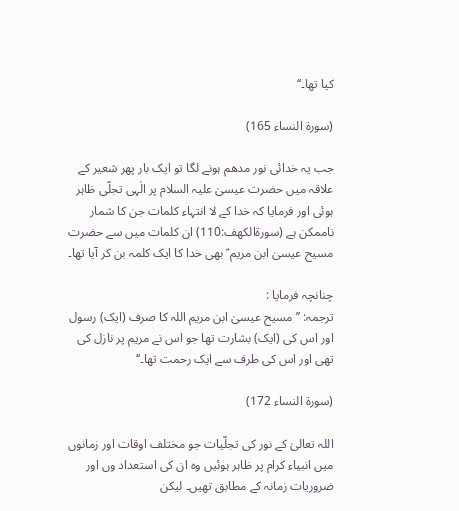کیا تھا۔‘‘

(سورۃ النساء 165)

جب یہ خدائی نور مدھم ہونے لگا تو ایک بار پھر شعیر کے علاقہ میں حضرت عیسیٰ علیہ السلام پر الٰہی تجلّی ظاہر ہوئی اور فرمایا کہ خدا کے لا انتہاء کلمات جن کا شمار ناممکن ہے (سورۃالکھف:110) ان کلمات میں سے حضرت مسیح عیسیٰ ابن مریم ؑ بھی خدا کا ایک کلمہ بن کر آیا تھا۔

چنانچہ فرمایا :
ترجمہ: ’’مسیح عیسیٰ ابن مریم اللہ کا صرف (ایک) رسول اور اس کی (ایک) بشارت تھا جو اس نے مریم پر نازل کی تھی اور اس کی طرف سے ایک رحمت تھا۔‘‘

(سورۃ النساء 172)

اللہ تعالیٰ کے نور کی تجلّیات جو مختلف اوقات اور زمانوں میں انبیاء کرام پر ظاہر ہوئیں وہ ان کی استعداد وں اور ضروریات زمانہ کے مطابق تھیں۔ لیکن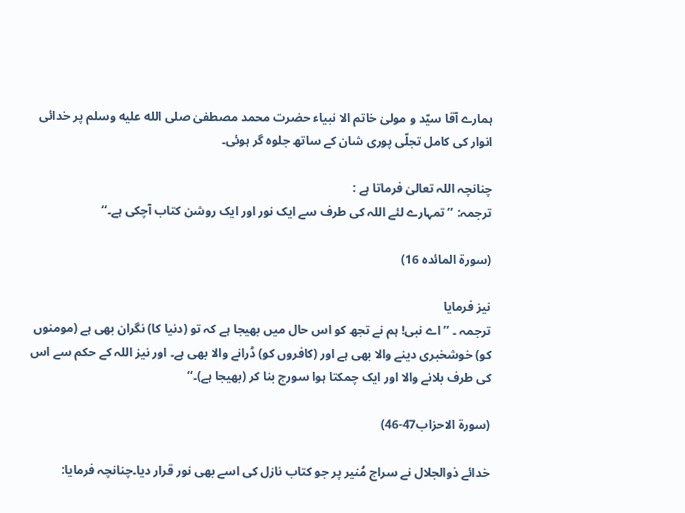ہمارے آقا سیّد و مولیٰ خاتم الا نبیاء حضرت محمد مصطفیٰ صلى الله عليه وسلم پر خدائی انوار کی کامل تجلّی پوری شان کے ساتھ جلوہ گر ہوئی۔

چنانچہ اللہ تعالیٰ فرماتا ہے :
ترجمہ: ’’تمہارے لئے اللہ کی طرف سے ایک نور اور ایک روشن کتاب آچکی ہے۔‘‘

(سورۃ المائدہ 16)

نیز فرمایا
ترجمہ ۔ ’’اے نبی! ہم نے تجھ کو اس حال میں بھیجا ہے کہ تو (دنیا کا) نگران بھی ہے (مومنوں کو) خوشخبری دینے والا بھی ہے اور (کافروں کو) ڈرانے والا بھی ہے۔ اور نیز اللہ کے حکم سے اس کی طرف بلانے والا اور ایک چمکتا ہوا سورج بنا کر (بھیجا ہے)۔‘‘

(سورۃ الاحزاب47-46)

خدائے ذوالجلال نے سراج مُنیر پر جو کتاب نازل کی اسے بھی نور قرار دیا۔چنانچہ فرمایا: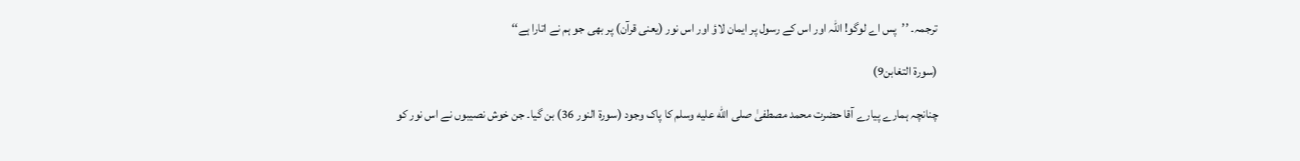ترجمہ۔ ’’پس اے لوگو! اللہ اور اس کے رسول پر ایمان لاؤ اور اس نور (یعنی قرآن) پر بھی جو ہم نے اتارا ہے‘‘

(سورۃ التغابن9)

چنانچہ ہمارے پیارے آقا حضرت محمد مصطفیٰ صلى الله عليه وسلم کا پاک وجود (سورۃ النور 36) بن گیا۔ جن خوش نصیبوں نے اس نور کو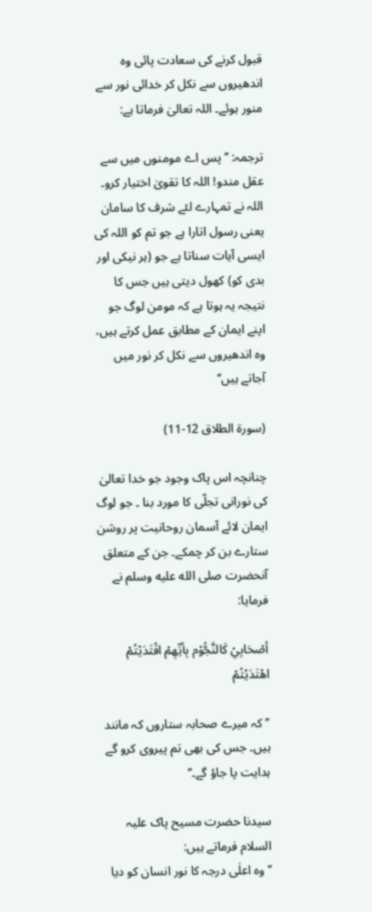قبول کرنے کی سعادت پائی وہ اندھیروں سے نکل کر خدائی نور سے منور ہوئے۔ اللہ تعالیٰ فرماتا ہے:

ترجمہ: ’’پس اے مومنوں میں سے عقل مندو! اللہ کا تقویٰ اختیار کرو۔ اللہ نے تمہارے لئے شرف کا سامان یعنی رسول اتارا ہے جو تم کو اللہ کی ایسی آیات سناتا ہے جو (ہر نیکی اور بدی کو) کھول دیتی ہیں جس کا نتیجہ یہ ہوتا ہے کہ مومن لوگ جو اپنے ایمان کے مطابق عمل کرتے ہیں، وہ اندھیروں سے نکل کر نور میں آجاتے ہیں‘‘

(سورۃ الطلاق 12-11)

چنانچہ اس پاک وجود جو خدا تعالیٰ کی نورانی تجلّی کا مورد بنا ۔ جو لوگ ایمان لائے آسمان روحانیت پر روشن ستارے بن کر چمکے۔ جن کے متعلق آنحضرت صلى الله عليه وسلم نے فرمایا:

أصْحَابِيْ كَالنَّجُّوْم بِأيِّهِمْ اقْتَدَيْتُمْ اهْتَدَيْتُمْ

’’کہ میرے صحابہ ستاروں کہ مانند ہیں۔ جس کی بھی تم پیروی کرو گے ہدایت پا جاؤ گے۔‘‘

سیدنا حضرت مسیح پاک علیہ السلام فرماتے ہیں:
’’وہ اعلٰی درجہ کا نور انسان کو دیا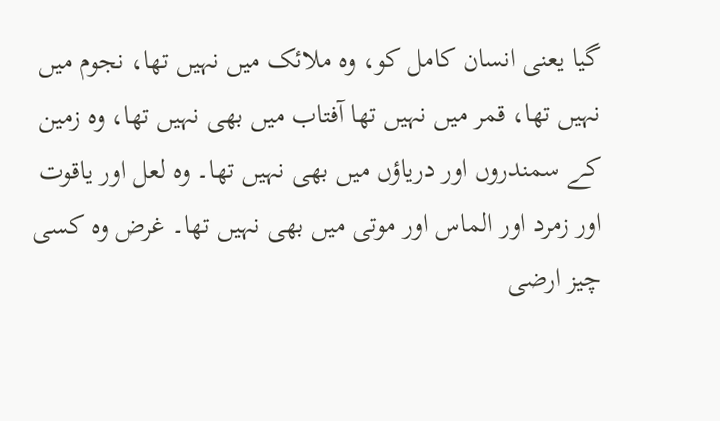گیا یعنی انسان کامل کو، وہ ملائک میں نہیں تھا، نجوم میں نہیں تھا، قمر میں نہیں تھا آفتاب میں بھی نہیں تھا، وہ زمین کے سمندروں اور دریاؤں میں بھی نہیں تھا۔ وہ لعل اور یاقوت اور زمرد اور الماس اور موتی میں بھی نہیں تھا۔ غرض وہ کسی چیز ارضی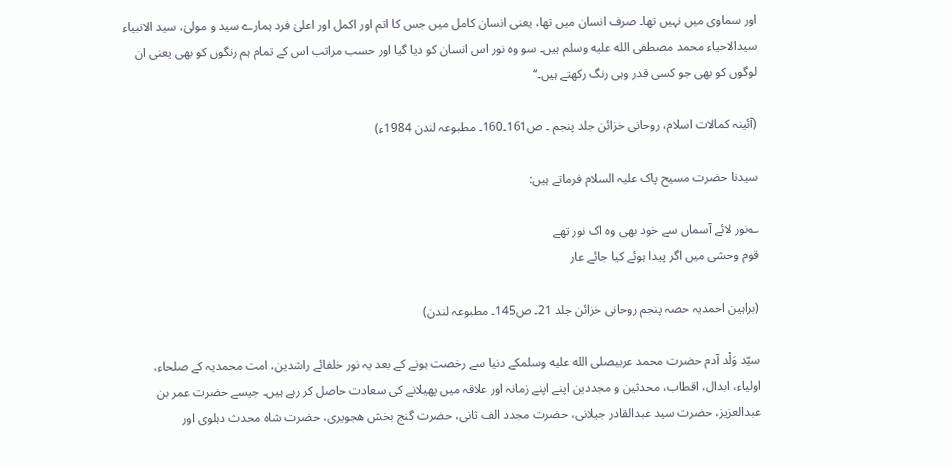اور سماوی میں نہیں تھا۔ صرف انسان میں تھا، یعنی انسان کامل میں جس کا اتم اور اکمل اور اعلیٰ فرد ہمارے سید و مولیٰ، سید الانبیاء سیدالاحیاء محمد مصطفی الله عليه وسلم ہیں۔ سو وہ نور اس انسان کو دیا گیا اور حسب مراتب اس کے تمام ہم رنگوں کو بھی یعنی ان لوگوں کو بھی جو کسی قدر وہی رنگ رکھتے ہیں۔‘‘

(آئینہ کمالات اسلام، روحانی خزائن جلد پنجم ۔ ص161۔160۔ مطبوعہ لندن 1984ء)

سیدنا حضرت مسیح پاک علیہ السلام فرماتے ہیں:

؎نور لائے آسماں سے خود بھی وہ اک نور تھے
قوم وحشی میں اگر پیدا ہوئے کیا جائے عار

(براہین احمدیہ حصہ پنجم روحانی خزائن جلد 21۔ ص145۔ مطبوعہ لندن)

سیّد وَلْد آدم حضرت محمد عربیصلى الله عليه وسلمکے دنیا سے رخصت ہونے کے بعد یہ نور خلفائے راشدین، امت محمدیہ کے صلحاء، اولیاء، ابدال، اقطاب، محدثین و مجددین اپنے اپنے زمانہ اور علاقہ میں پھیلانے کی سعادت حاصل کر رہے ہیں۔ جیسے حضرت عمر بن عبدالعزیز، حضرت سید عبدالقادر جیلانی، حضرت مجدد الف ثانی، حضرت گنج بخش ھجویری، حضرت شاہ محدث دہلوی اور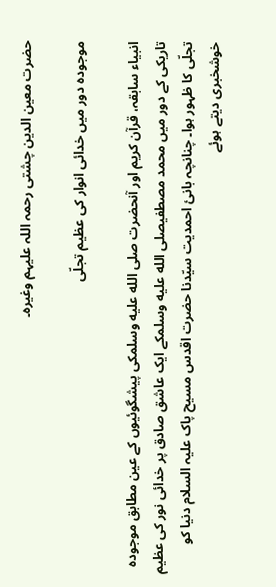حضرت معین الدین چشتی رحمہ اللہ علیہم وغیرہ۔

موجودہ دور میں خدائی انوار کی عظیم تجلّی

انبیاء سابقہ، قرآن کریم اور آنحضرت صلى الله عليه وسلمکی پیشگوئیوں کے عین مطابق موجودہ تاریکی کے دور میں محمد مصطفیصلى الله عليه وسلمکے ایک عاشق صادق پر خدائی نور کی عظیم تجلّی کا ظہور ہوا۔ چنانچہ بانئ احمدیت سیّدنا حضرت اقدس مسیح پاک علیہ السلام دنیا کو خوشخبری دیتے ہوئے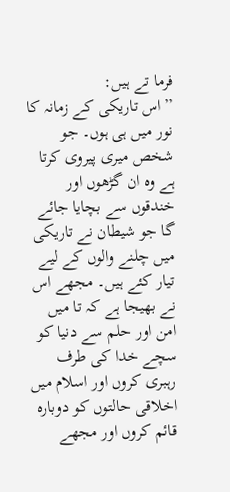فرما تے ہیں:
’’اس تاریکی کے زمانہ کا نور میں ہی ہوں۔ جو شخص میری پیروی کرتا ہے وہ ان گڑھوں اور خندقوں سے بچایا جائے گا جو شیطان نے تاریکی میں چلنے والوں کے لیے تیار کئے ہیں۔ مجھے اس نے بھیجا ہے کہ تا میں امن اور حلم سے دنیا کو سچے خدا کی طرف رہبری کروں اور اسلام میں اخلاقی حالتوں کو دوبارہ قائم کروں اور مجھے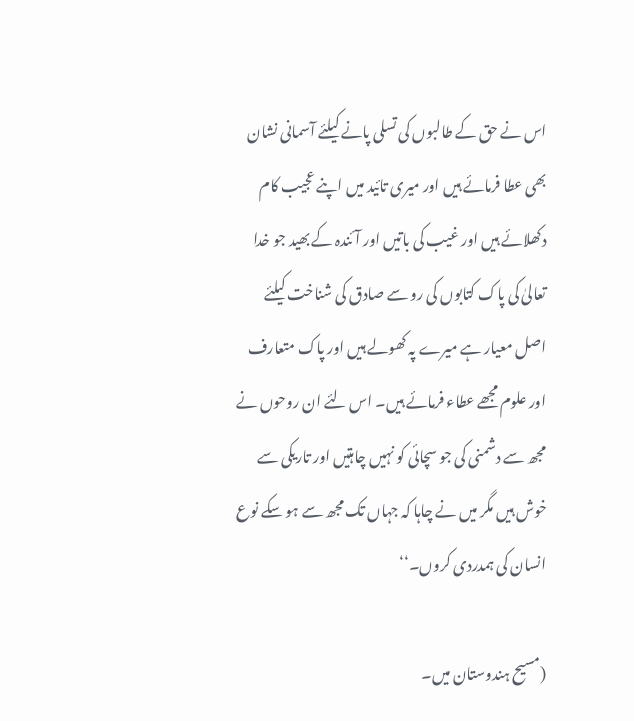اس نے حق کے طالبوں کی تسلی پانے کیلئے آسمانی نشان بھی عطا فرمائے ہیں اور میری تائید میں اپنے عجیب کام دکھلائے ہیں اور غیب کی باتیں اور آئندہ کے بھید جو خدا تعالیٰ کی پاک کتابوں کی رو سے صادق کی شناخت کیلئے اصل معیار ہے میرے پہ کھولے ہیں اور پاک متعارف اور علوم مجھے عطاء فرمائے ہیں۔ اس لئے ان روحوں نے مجھ سے دشمنی کی جو سچائی کو نہیں چاہتیں اور تاریکی سے خوش ہیں مگر میں نے چاہا کہ جہاں تک مجھ سے ہو سکے نوع انسان کی ہمدردی کروں۔‘‘

(مسیح ہندوستان میں۔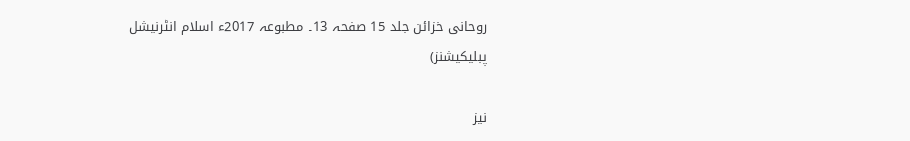روحانی خزائن جلد 15 صفحہ 13۔ مطبوعہ 2017ء اسلام انٹرنیشل پبلیکیشنز)

نیز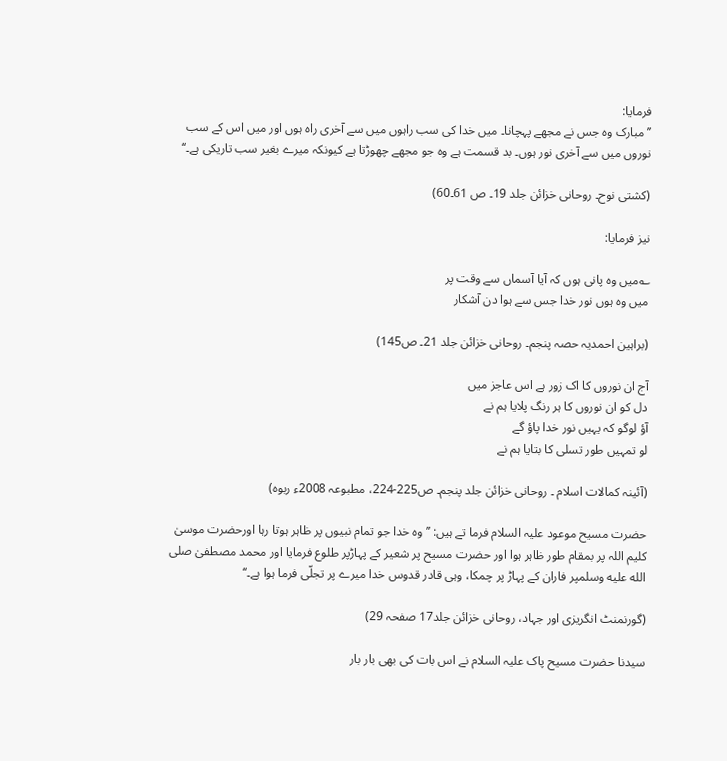فرمایا:
’’مبارک وہ جس نے مجھے پہچانا۔ میں خدا کی سب راہوں میں سے آخری راہ ہوں اور میں اس کے سب نوروں میں سے آخری نور ہوں۔ بد قسمت ہے وہ جو مجھے چھوڑتا ہے کیونکہ میرے بغیر سب تاریکی ہے۔‘‘

(کشتی نوح۔ روحانی خزائن جلد 19۔ ص 61۔60)

نیز فرمایا:

؎میں وہ پانی ہوں کہ آیا آسماں سے وقت پر
میں وہ ہوں نور خدا جس سے ہوا دن آشکار

(براہین احمدیہ حصہ پنجم۔ روحانی خزائن جلد 21۔ ص145)

آج ان نوروں کا اک زور ہے اس عاجز میں
دل کو ان نوروں کا ہر رنگ پلایا ہم نے
آؤ لوگو کہ یہیں نور خدا پاؤ گے
لو تمہیں طور تسلی کا بتایا ہم نے

(آئینہ کمالات اسلام ۔ روحانی خزائن جلد پنجم۔ ص225-224، مطبوعہ 2008ء ربوہ)

حضرت مسیح موعود علیہ السلام فرما تے ہیں: ’’وہ خدا جو تمام نبیوں پر ظاہر ہوتا رہا اورحضرت موسیٰ کلیم اللہ پر بمقام طور ظاہر ہوا اور حضرت مسیح پر شعیر کے پہاڑپر طلوع فرمایا اور محمد مصطفیٰ صلى الله عليه وسلمپر فاران کے پہاڑ پر چمکا، وہی قادر قدوس خدا میرے پر تجلّی فرما ہوا ہے۔‘‘

(گورنمنٹ انگریزی اور جہاد، روحانی خزائن جلد17 صفحہ 29)

سیدنا حضرت مسیح پاک علیہ السلام نے اس بات کی بھی بار بار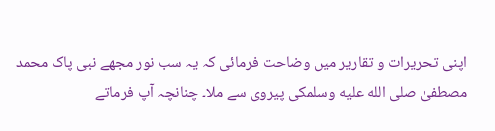اپنی تحریرات و تقاریر میں وضاحت فرمائی کہ یہ سب نور مجھے نبی پاک محمد مصطفیٰ صلى الله عليه وسلمکی پیروی سے ملا۔ چنانچہ آپ فرماتے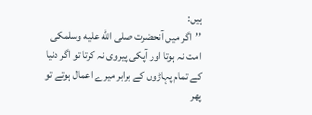ہیں:
’’اگر میں آنحضرت صلى الله عليه وسلمکی امت نہ ہوتا اور آپکی پیروی نہ کرتا تو اگر دنیا کے تمام پہاڑوں کے برابر میرے اعمال ہوتے تو پھر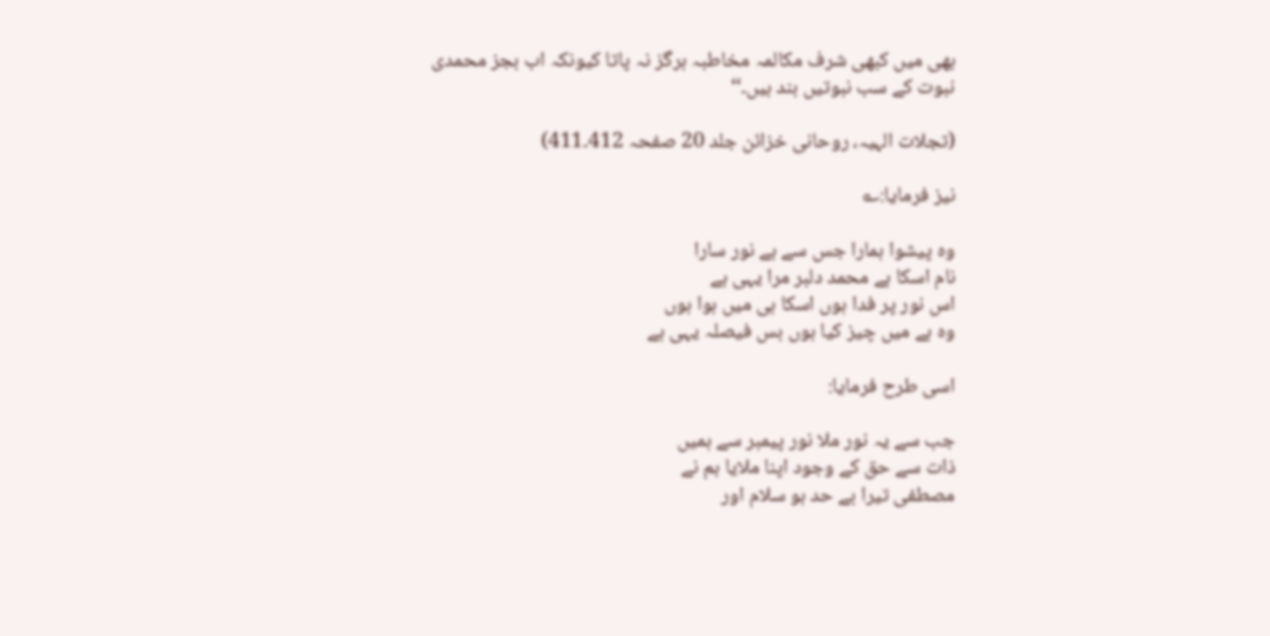بھی میں کبھی شرف مکالمہ مخاطبہ ہرگز نہ پاتا کیونکہ اب بجز محمدی نبوت کے سب نبوتیں بند ہیں۔‘‘

(تجلات الہیہ، روحانی خزائن جلد 20 صفحہ 412۔411)

نیز فرمایا:؎

وہ پیشوا ہمارا جس سے ہے نور سارا
نام اسکا ہے محمد دلبر مرا یہی ہے
اس نور پر فدا ہوں اسکا ہی میں ہوا ہوں
وہ ہے میں چیز کیا ہوں بس فیصلہ یہی ہے

اسی طرح فرمایا:

جب سے یہ نور ملا نور پیمبر سے ہمیں
ذات سے حق کے وجود اپنا ملایا ہم نے
مصطفی تیرا بے حد ہو سلام اور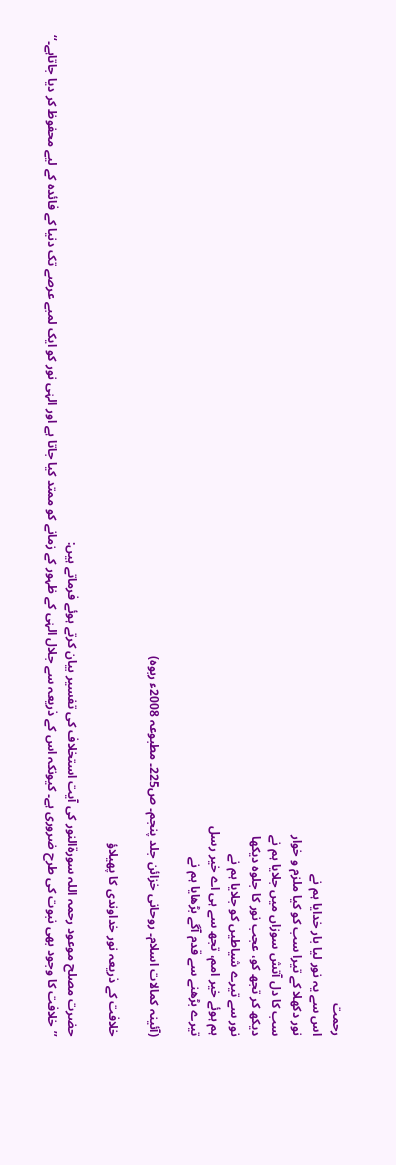رحمت
اس سے یہ نور لیا بار خدایا ہم نے
نور دکھلا کے تیرا سب کو کیا ملزم و خوار
سب کا دل آتش سوزاں میں جلایا ہم نے
دیکھ کر تجھ کو، عجب نور کا جلوہ دیکھا
نور سے تیرے شیاطیں کو جلایا ہم نے
ہم ہوئے خیر امم، تجھ سے ہی اے خیر رسل
تیرے بڑھنے سے قدم آگے بڑھایا ہم نے

(آئینہ کمالات اسلام۔ روحانی خزائن جلد پنجم۔ ص225۔ مطبوعہ 2008ء ربوہ)

خلافت کے ذریعہ نور خداوندی کا پھیلاؤ

حضرت مصلح موعود رحمہ اللہ سورۃالنور کی آیت استخلاف کی تفسیر بیان کرتے ہوئے فرماتے ہیں:
’’خلافت کا وجود بھی نبوت کی طرح ضروری ہے۔ کیونکہ اس کے ذریعہ سے جلال الہٰی کے ظہور کے زمانے کو ممتد کیا جاتا ہے اور الہٰی نور کو ایک لمبے عرصے تک دنیا کے فائدہ کے لیے محفوظ کر دیا جاتاہے۔‘‘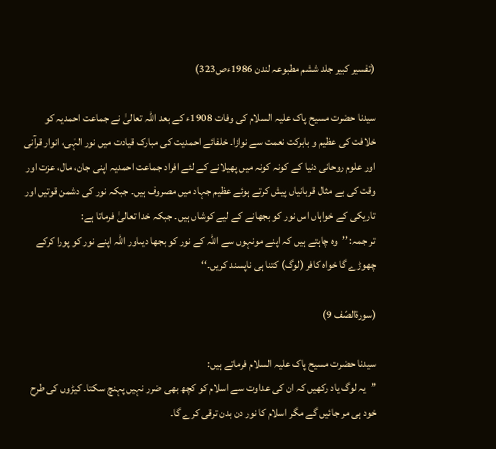(تفسیر کبیر جلد ششم مطبوعہ لندن 1986ءص323)

سیدنا حضرت مسیح پاک علیہ السلام کی وفات 1908ء کے بعد اللہ تعالیٰ نے جماعت احمدیہ کو خلافت کی عظیم و بابرکت نعمت سے نوازا۔ خلفائے احمدیت کی مبارک قیادت میں نور الہٰی، انوار قرآنی اور علوم روحانی دنیا کے کونہ کونہ میں پھیلانے کے لئے افراد جماعت احمدیہ اپنی جان، مال، عزت اور وقت کی بے مثال قربانیاں پیش کرتے ہوئے عظیم جہاد میں مصروف ہیں۔ جبکہ نور کی دشمن قوتیں اور تاریکی کے خواہاں اس نور کو بجھانے کے لیے کوشاں ہیں۔ جبکہ خدا تعالیٰ فرماتا ہے:
تر جمہ: ’’وہ چاہتے ہیں کہ اپنے مونہوں سے اللہ کے نور کو بجھا دیںاور اللہ اپنے نور کو پورا کرکے چھوڑے گا خواہ کافر (لوگ) کتنا ہی ناپسند کریں۔‘‘

(سورۃالصّف 9)

سیدنا حضرت مسیح پاک علیہ السلام فرماتے ہیں:
’’یہ لوگ یاد رکھیں کہ ان کی عداوت سے اسلام کو کچھ بھی ضرر نہیں پہنچ سکتا۔ کیڑوں کی طرح خود ہی مر جائیں گے مگر اسلام کا نور دن بدن ترقی کرے گا۔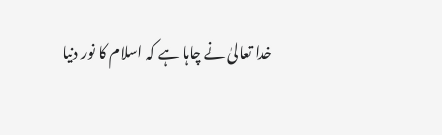خدا تعالیٰ نے چاہا ہے کہ اسلام کا نور دنیا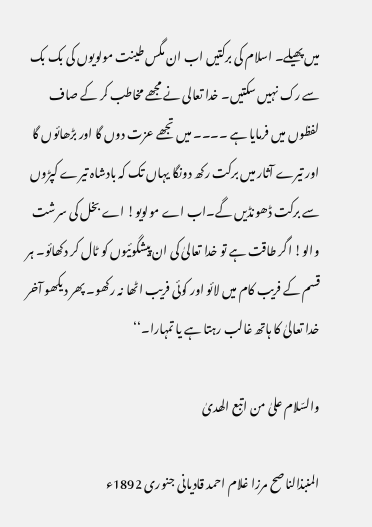میں پھیلے۔ اسلام کی برکتیں اب ان مگس طینت مولویوں کی بک بک سے رک نہیں سکتیں۔ خدا تعالی نے مجھے مخاطب کر کے صاف لفظوں میں فرمایا ہے ۔۔۔۔ میں تجھے عزت دوں گا اور بڑھائوں گا اور تیرے آثار میں برکت رکھ دونگا یہاں تک کہ بادشاہ تیرے کپڑوں سے برکت ڈھونڈیں گے۔اب اے مولویو! اے بخل کی سرشت والو! اگر طاقت ہے تو خدا تعالیٰ کی ان پیشگوئیوں کو ٹال کر دکھائو۔ ہر قسم کے فریب کام میں لائو اور کوئی فریب اٹھا نہ رکھو۔ پھر دیکھو آخر خدا تعالیٰ کا ہاتھ غالب رہتا ہے یا تمہارا۔‘‘

والسّلام علیٰ من اتبع الھدیٰ

المنبذالناصح مرزا غلام احمد قادیانی جنوری 1892ء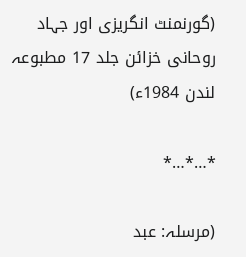(گورنمنٹ انگریزی اور جہاد روحانی خزائن جلد 17 مطبوعہ لندن 1984ء)

٭…٭…٭

(مرسلہ: عبد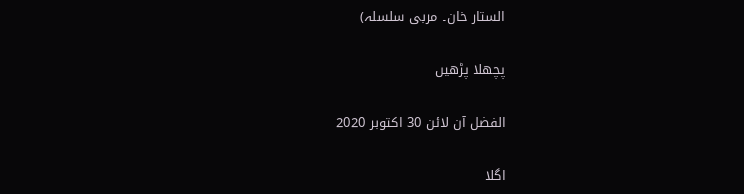الستار خان۔ مربی سلسلہ)

پچھلا پڑھیں

الفضل آن لائن 30 اکتوبر 2020

اگلا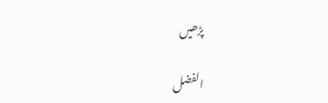پڑھیں

الفضل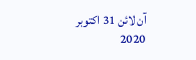آن لائن 31 اکتوبر 2020